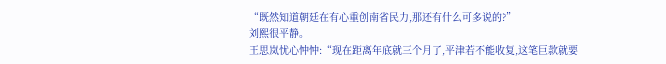“既然知道朝廷在有心重创南省民力,那还有什么可多说的?”
刘熙很平静。
王思岚忧心忡忡:“现在距离年底就三个月了,平津若不能收复,这笔巨款就要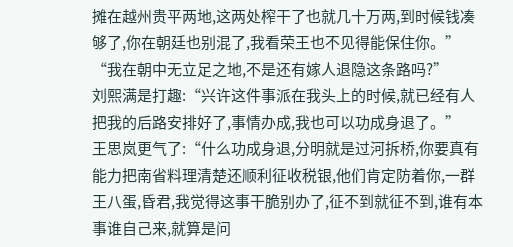摊在越州贵平两地,这两处榨干了也就几十万两,到时候钱凑够了,你在朝廷也别混了,我看荣王也不见得能保住你。”
“我在朝中无立足之地,不是还有嫁人退隐这条路吗?”
刘熙满是打趣:“兴许这件事派在我头上的时候,就已经有人把我的后路安排好了,事情办成,我也可以功成身退了。”
王思岚更气了:“什么功成身退,分明就是过河拆桥,你要真有能力把南省料理清楚还顺利征收税银,他们肯定防着你,一群王八蛋,昏君,我觉得这事干脆别办了,征不到就征不到,谁有本事谁自己来,就算是问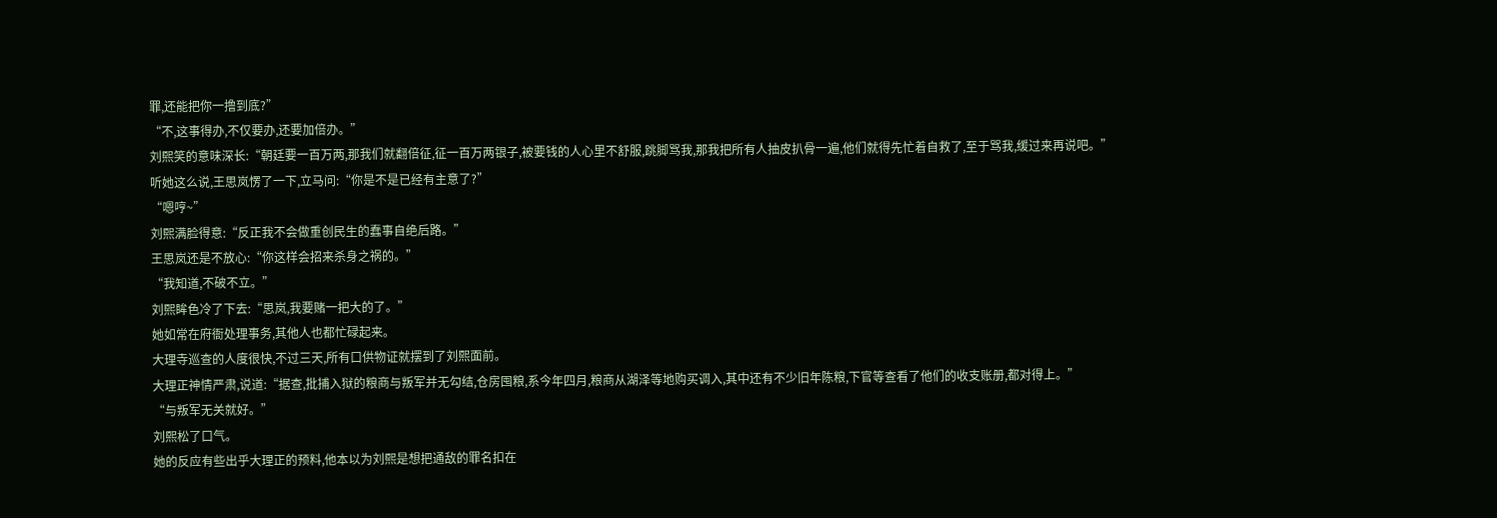罪,还能把你一撸到底?”
“不,这事得办,不仅要办,还要加倍办。”
刘熙笑的意味深长:“朝廷要一百万两,那我们就翻倍征,征一百万两银子,被要钱的人心里不舒服,跳脚骂我,那我把所有人抽皮扒骨一遍,他们就得先忙着自救了,至于骂我,缓过来再说吧。”
听她这么说,王思岚愣了一下,立马问:“你是不是已经有主意了?”
“嗯哼~”
刘熙满脸得意:“反正我不会做重创民生的蠢事自绝后路。”
王思岚还是不放心:“你这样会招来杀身之祸的。”
“我知道,不破不立。”
刘熙眸色冷了下去:“思岚,我要赌一把大的了。”
她如常在府衙处理事务,其他人也都忙碌起来。
大理寺巡查的人度很快,不过三天,所有口供物证就摆到了刘熙面前。
大理正神情严肃,说道:“据查,批捕入狱的粮商与叛军并无勾结,仓房囤粮,系今年四月,粮商从湖泽等地购买调入,其中还有不少旧年陈粮,下官等查看了他们的收支账册,都对得上。”
“与叛军无关就好。”
刘熙松了口气。
她的反应有些出乎大理正的预料,他本以为刘熙是想把通敌的罪名扣在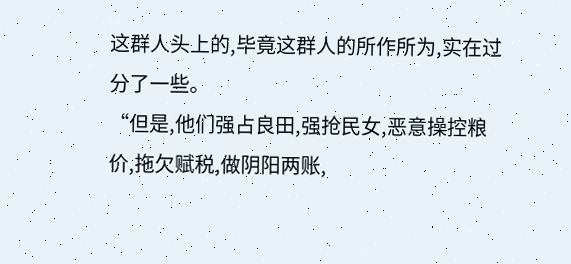这群人头上的,毕竟这群人的所作所为,实在过分了一些。
“但是,他们强占良田,强抢民女,恶意操控粮价,拖欠赋税,做阴阳两账,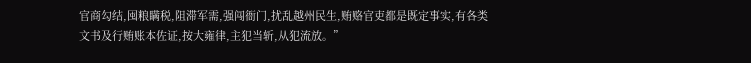官商勾结,囤粮瞒税,阻滞军需,强闯衙门,扰乱越州民生,贿赂官吏都是既定事实,有各类文书及行贿账本佐证,按大雍律,主犯当斩,从犯流放。”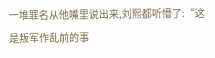一堆罪名从他嘴里说出来,刘熙都听懵了:“这是叛军作乱前的事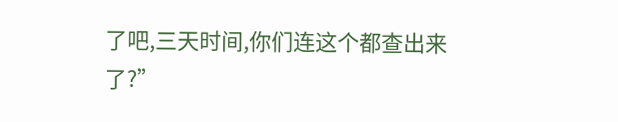了吧,三天时间,你们连这个都查出来了?”